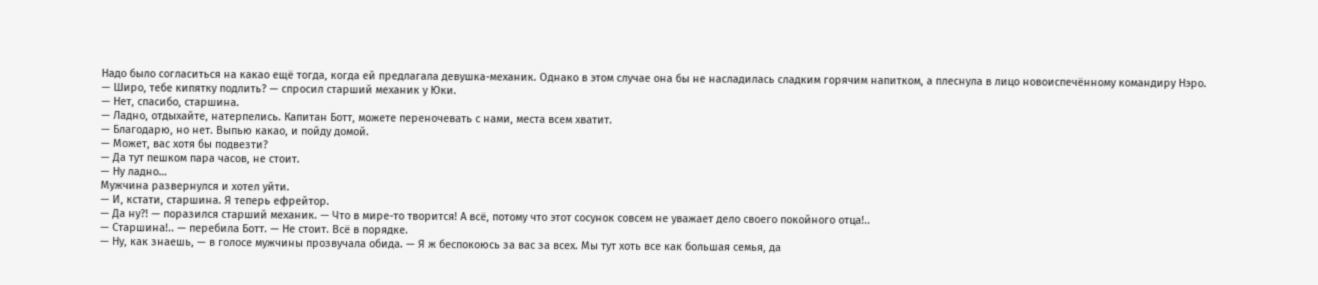Надо было согласиться на какао ещё тогда, когда ей предлагала девушка-механик. Однако в этом случае она бы не насладилась сладким горячим напитком, а плеснула в лицо новоиспечённому командиру Нэро.
— Широ, тебе кипятку подлить? — спросил старший механик у Юки.
— Нет, спасибо, старшина.
— Ладно, отдыхайте, натерпелись. Капитан Ботт, можете переночевать с нами, места всем хватит.
— Благодарю, но нет. Выпью какао, и пойду домой.
— Может, вас хотя бы подвезти?
— Да тут пешком пара часов, не стоит.
— Ну ладно…
Мужчина развернулся и хотел уйти.
— И, кстати, старшина. Я теперь ефрейтор.
— Да ну?! — поразился старший механик. — Что в мире-то творится! А всё, потому что этот сосунок совсем не уважает дело своего покойного отца!..
— Старшина!.. — перебила Ботт. — Не стоит. Всё в порядке.
— Ну, как знаешь, — в голосе мужчины прозвучала обида. — Я ж беспокоюсь за вас за всех. Мы тут хоть все как большая семья, да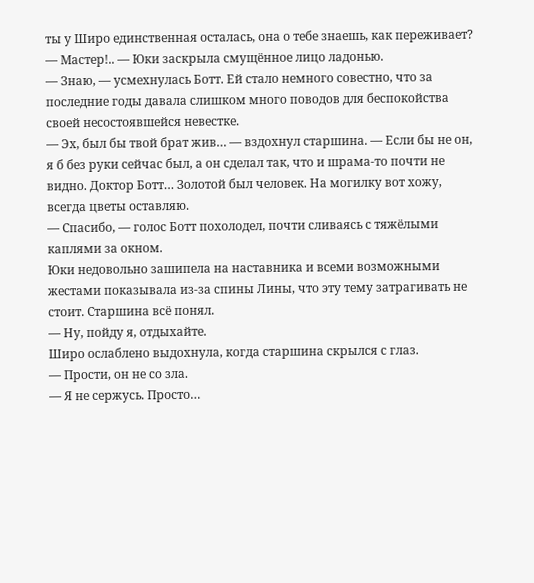ты у Широ единственная осталась, она о тебе знаешь, как переживает?
— Мастер!.. — Юки заскрыла смущённое лицо ладонью.
— Знаю, — усмехнулась Ботт. Ей стало немного совестно, что за последние годы давала слишком много поводов для беспокойства своей несостоявшейся невестке.
— Эх, был бы твой брат жив… — вздохнул старшина. — Если бы не он, я б без руки сейчас был, а он сделал так, что и шрама-то почти не видно. Доктор Ботт… Золотой был человек. На могилку вот хожу, всегда цветы оставляю.
— Спасибо, — голос Ботт похолодел, почти сливаясь с тяжёлыми каплями за окном.
Юки недовольно зашипела на наставника и всеми возможными жестами показывала из-за спины Лины, что эту тему затрагивать не стоит. Старшина всё понял.
— Ну, пойду я, отдыхайте.
Широ ослаблено выдохнула, когда старшина скрылся с глаз.
— Прости, он не со зла.
— Я не сержусь. Просто…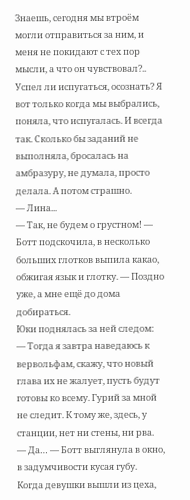Знаешь, сегодня мы втроём могли отправиться за ним, и меня не покидают с тех пор мысли, а что он чувствовал?.. Успел ли испугаться, осознать? Я вот только когда мы выбрались, поняла, что испугалась. И всегда так. Сколько бы заданий не выполняла, бросалась на амбразуру, не думала, просто делала. А потом страшно.
— Лина...
— Так, не будем о грустном! — Ботт подскочила, в несколько больших глотков выпила какао, обжигая язык и глотку. — Поздно уже, а мне ещё до дома добираться.
Юки поднялась за ней следом:
— Тогда я завтра наведаюсь к вервольфам, скажу, что новый глава их не жалует, пусть будут готовы ко всему. Гурий за мной не следит. К тому же, здесь, у станции, нет ни стены, ни рва.
— Да… — Ботт выглянула в окно, в задумчивости кусая губу.
Когда девушки вышли из цеха,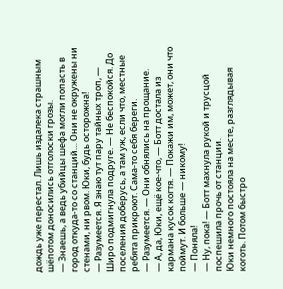дождь уже перестал. Лишь издалека страшным шёпотом доносились отголоски грозы.
— Знаешь, а ведь убийцы шефа могли попасть в город откуда-то со станций… Они не окружены ни стенами, ни рвом. Юки, будь осторожна!
— Разумеется. Я знаю тут пару тайных троп, — Широ подмигнула подруге. — Не беспокойся. До поселения доберусь, а там уж, если что, местные ребята прикроют. Сама-то себя береги.
— Разумеется. — Они обнялись на прощание.
— А, да, Юки, ещё кое-что, — Ботт достала из кармана кусок когтя. — Покажи им, может, они что поймут. И больше — никому!
— Поняла!
— Ну, пока! — Ботт махнула рукой и трусцой поспешила прочь от станции.
Юки немного постояла на месте, разглядывая коготь. Потом быстро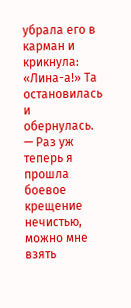убрала его в карман и крикнула: «Лина-а!» Та остановилась и обернулась.
— Раз уж теперь я прошла боевое крещение нечистью, можно мне взять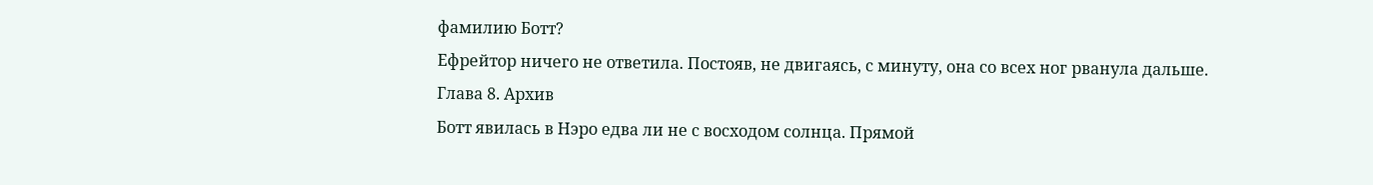фамилию Ботт?
Ефрейтор ничего не ответила. Постояв, не двигаясь, с минуту, она со всех ног рванула дальше.
Глава 8. Архив
Ботт явилась в Нэро едва ли не с восходом солнца. Прямой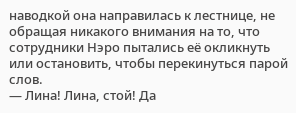наводкой она направилась к лестнице, не обращая никакого внимания на то, что сотрудники Нэро пытались её окликнуть или остановить, чтобы перекинуться парой слов.
— Лина! Лина, стой! Да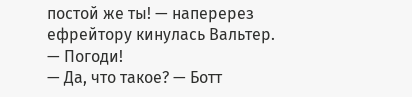постой же ты! — наперерез ефрейтору кинулась Вальтер. — Погоди!
— Да, что такое? — Ботт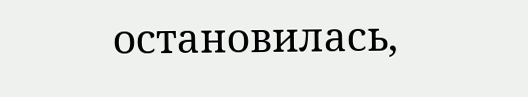остановилась,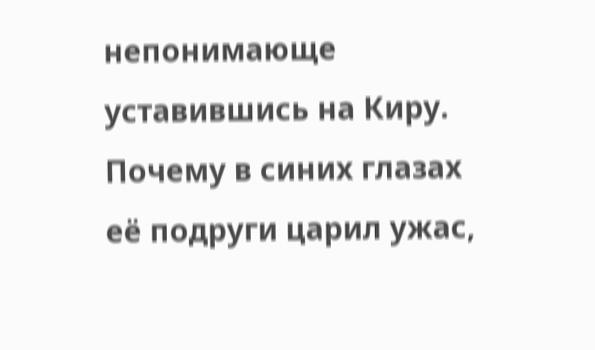непонимающе уставившись на Киру. Почему в синих глазах её подруги царил ужас,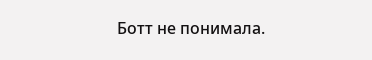Ботт не понимала.